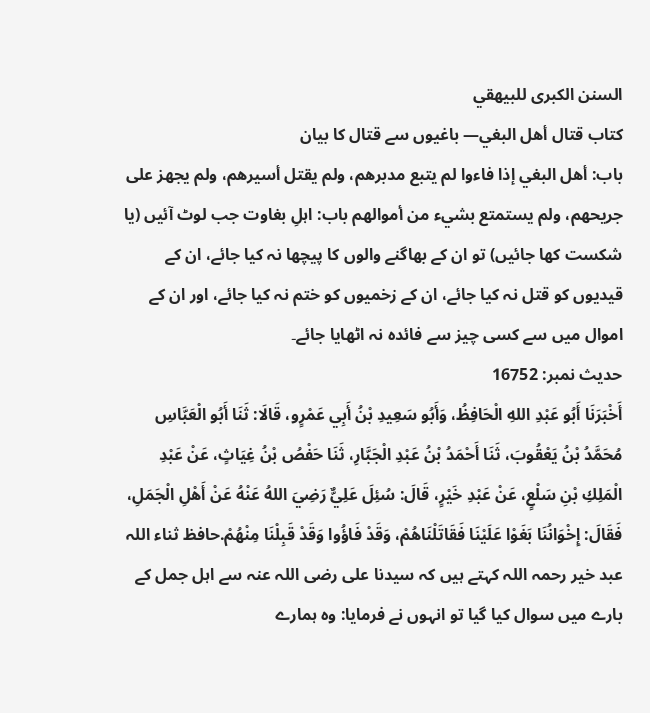السنن الكبرى للبيهقي
كتاب قتال أهل البغي— باغیوں سے قتال کا بیان
باب: أهل البغي إذا فاءوا لم يتبع مدبرهم، ولم يقتل أسيرهم، ولم يجهز على جريحهم، ولم يستمتع بشيء من أموالهم باب: اہلِ بغاوت جب لوٹ آئیں (یا شکست کھا جائیں) تو ان کے بھاگنے والوں کا پیچھا نہ کیا جائے، ان کے قیدیوں کو قتل نہ کیا جائے، ان کے زخمیوں کو ختم نہ کیا جائے، اور ان کے اموال میں سے کسی چیز سے فائدہ نہ اٹھایا جائے۔
حدیث نمبر: 16752
أَخْبَرَنَا أَبُو عَبْدِ اللهِ الْحَافِظُ، وَأَبُو سَعِيدِ بْنُ أَبِي عَمْرٍو، قَالَا: ثَنَا أَبُو الْعَبَّاسِ مُحَمَّدُ بْنُ يَعْقُوبَ، ثَنَا أَحْمَدُ بْنُ عَبْدِ الْجَبَّارِ، ثَنَا حَفْصُ بْنُ غِيَاثٍ، عَنْ عَبْدِ الْمَلِكِ بْنِ سَلْعٍ، عَنْ عَبْدِ خَيْرٍ، قَالَ: سُئِلَ عَلِيٌّ رَضِيَ اللهُ عَنْهُ عَنْ أَهْلِ الْجَمَلِ، فَقَالَ: إِخْوَانُنَا بَغَوْا عَلَيْنَا فَقَاتَلْنَاهُمْ، وَقَدْ فَاؤُوا وَقَدْ قَبِلْنَا مِنْهُمْ.حافظ ثناء اللہ
عبد خیر رحمہ اللہ کہتے ہیں کہ سیدنا علی رضی اللہ عنہ سے اہل جمل کے بارے میں سوال کیا گیا تو انہوں نے فرمایا: وہ ہمارے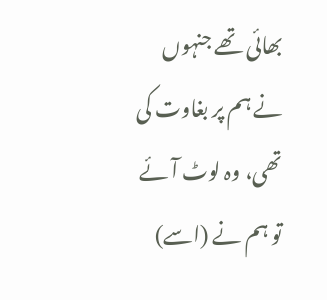بھائی تھے جنہوں نے ہم پر بغاوت کی تھی، وہ لوٹ آئے تو ہم نے (اسے)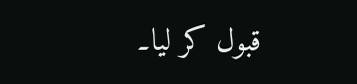قبول کر لیا۔